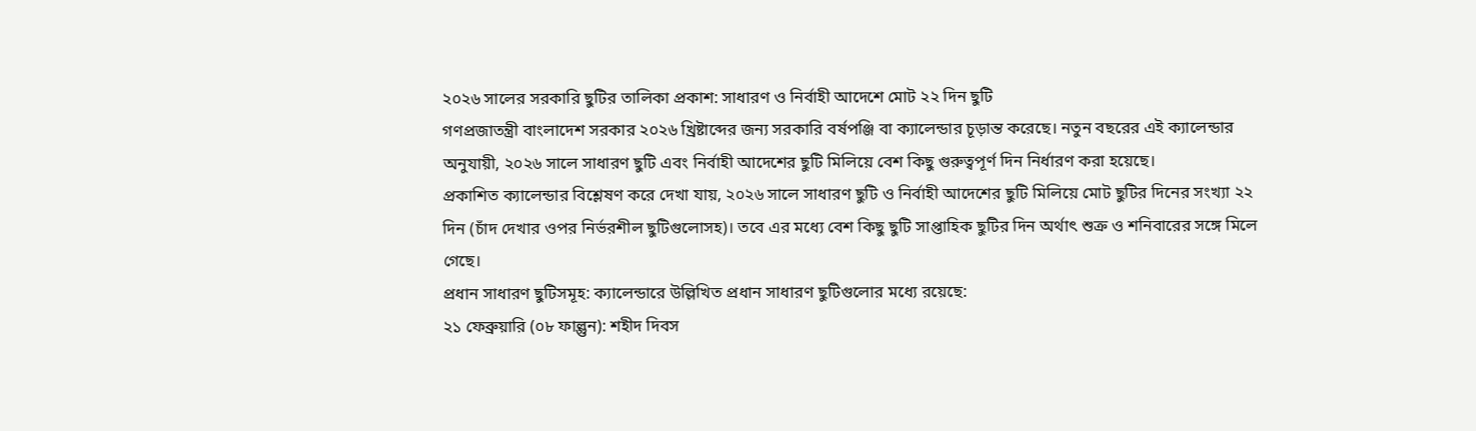২০২৬ সালের সরকারি ছুটির তালিকা প্রকাশ: সাধারণ ও নির্বাহী আদেশে মোট ২২ দিন ছুটি
গণপ্রজাতন্ত্রী বাংলাদেশ সরকার ২০২৬ খ্রিষ্টাব্দের জন্য সরকারি বর্ষপঞ্জি বা ক্যালেন্ডার চূড়ান্ত করেছে। নতুন বছরের এই ক্যালেন্ডার অনুযায়ী, ২০২৬ সালে সাধারণ ছুটি এবং নির্বাহী আদেশের ছুটি মিলিয়ে বেশ কিছু গুরুত্বপূর্ণ দিন নির্ধারণ করা হয়েছে।
প্রকাশিত ক্যালেন্ডার বিশ্লেষণ করে দেখা যায়, ২০২৬ সালে সাধারণ ছুটি ও নির্বাহী আদেশের ছুটি মিলিয়ে মোট ছুটির দিনের সংখ্যা ২২ দিন (চাঁদ দেখার ওপর নির্ভরশীল ছুটিগুলোসহ)। তবে এর মধ্যে বেশ কিছু ছুটি সাপ্তাহিক ছুটির দিন অর্থাৎ শুক্র ও শনিবারের সঙ্গে মিলে গেছে।
প্রধান সাধারণ ছুটিসমূহ: ক্যালেন্ডারে উল্লিখিত প্রধান সাধারণ ছুটিগুলোর মধ্যে রয়েছে:
২১ ফেব্রুয়ারি (০৮ ফাল্গুন): শহীদ দিবস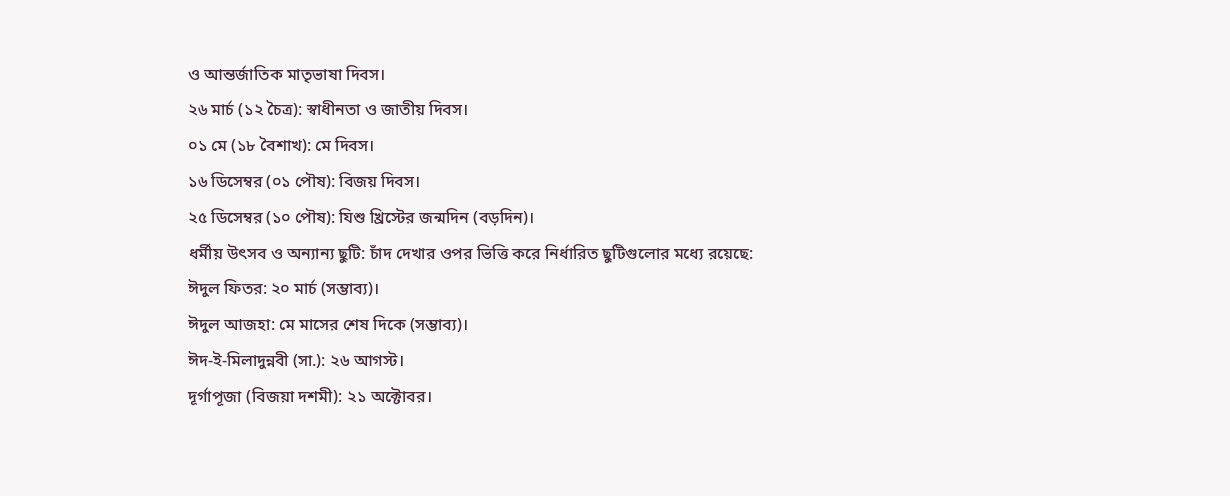ও আন্তর্জাতিক মাতৃভাষা দিবস।
২৬ মার্চ (১২ চৈত্র): স্বাধীনতা ও জাতীয় দিবস।
০১ মে (১৮ বৈশাখ): মে দিবস।
১৬ ডিসেম্বর (০১ পৌষ): বিজয় দিবস।
২৫ ডিসেম্বর (১০ পৌষ): যিশু খ্রিস্টের জন্মদিন (বড়দিন)।
ধর্মীয় উৎসব ও অন্যান্য ছুটি: চাঁদ দেখার ওপর ভিত্তি করে নির্ধারিত ছুটিগুলোর মধ্যে রয়েছে:
ঈদুল ফিতর: ২০ মার্চ (সম্ভাব্য)।
ঈদুল আজহা: মে মাসের শেষ দিকে (সম্ভাব্য)।
ঈদ-ই-মিলাদুন্নবী (সা.): ২৬ আগস্ট।
দূর্গাপূজা (বিজয়া দশমী): ২১ অক্টোবর।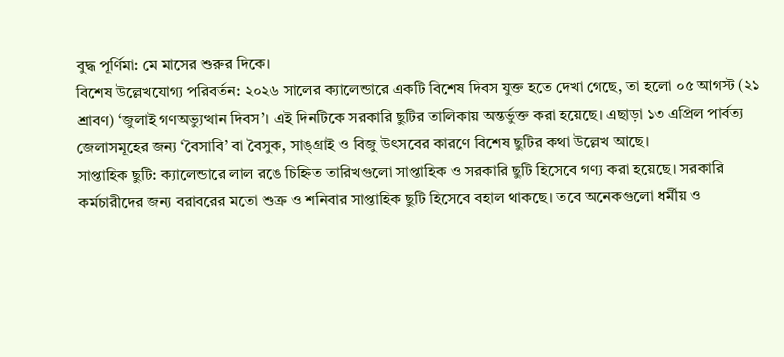বুদ্ধ পূর্ণিমা: মে মাসের শুরুর দিকে।
বিশেষ উল্লেখযোগ্য পরিবর্তন: ২০২৬ সালের ক্যালেন্ডারে একটি বিশেষ দিবস যুক্ত হতে দেখা গেছে, তা হলো ০৫ আগস্ট (২১ শ্রাবণ) ‘জুলাই গণঅভ্যুত্থান দিবস’। এই দিনটিকে সরকারি ছুটির তালিকায় অন্তর্ভুক্ত করা হয়েছে। এছাড়া ১৩ এপ্রিল পার্বত্য জেলাসমূহের জন্য ‘বৈসাবি’ বা বৈসুক, সাঙ্গ্রাই ও বিজু উৎসবের কারণে বিশেষ ছুটির কথা উল্লেখ আছে।
সাপ্তাহিক ছুটি: ক্যালেন্ডারে লাল রঙে চিহ্নিত তারিখগুলো সাপ্তাহিক ও সরকারি ছুটি হিসেবে গণ্য করা হয়েছে। সরকারি কর্মচারীদের জন্য বরাবরের মতো শুক্র ও শনিবার সাপ্তাহিক ছুটি হিসেবে বহাল থাকছে। তবে অনেকগুলো ধর্মীয় ও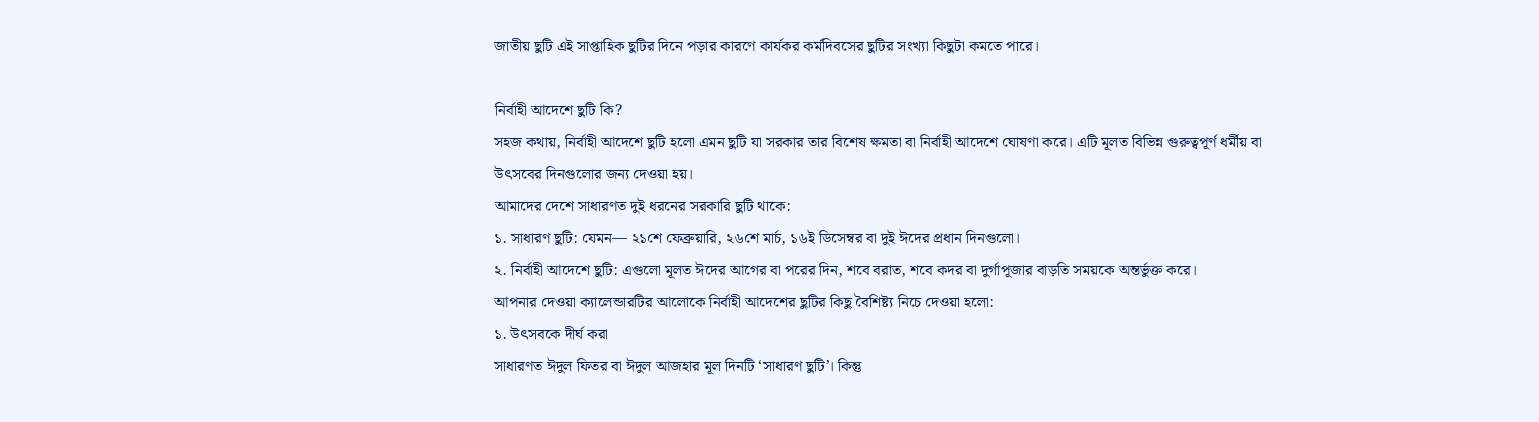জাতীয় ছুটি এই সাপ্তাহিক ছুটির দিনে পড়ার কারণে কার্যকর কর্মদিবসের ছুটির সংখ্যা কিছুটা কমতে পারে।

নির্বাহী আদেশে ছুটি কি?
সহজ কথায়, নির্বাহী আদেশে ছুটি হলো এমন ছুটি যা সরকার তার বিশেষ ক্ষমতা বা নির্বাহী আদেশে ঘোষণা করে। এটি মূলত বিভিন্ন গুরুত্বপূর্ণ ধর্মীয় বা উৎসবের দিনগুলোর জন্য দেওয়া হয়।
আমাদের দেশে সাধারণত দুই ধরনের সরকারি ছুটি থাকে:
১. সাধারণ ছুটি: যেমন— ২১শে ফেব্রুয়ারি, ২৬শে মার্চ, ১৬ই ডিসেম্বর বা দুই ঈদের প্রধান দিনগুলো।
২. নির্বাহী আদেশে ছুটি: এগুলো মূলত ঈদের আগের বা পরের দিন, শবে বরাত, শবে কদর বা দুর্গাপূজার বাড়তি সময়কে অন্তর্ভুক্ত করে।
আপনার দেওয়া ক্যালেন্ডারটির আলোকে নির্বাহী আদেশের ছুটির কিছু বৈশিষ্ট্য নিচে দেওয়া হলো:
১. উৎসবকে দীর্ঘ করা
সাধারণত ঈদুল ফিতর বা ঈদুল আজহার মূল দিনটি ‘সাধারণ ছুটি’। কিন্তু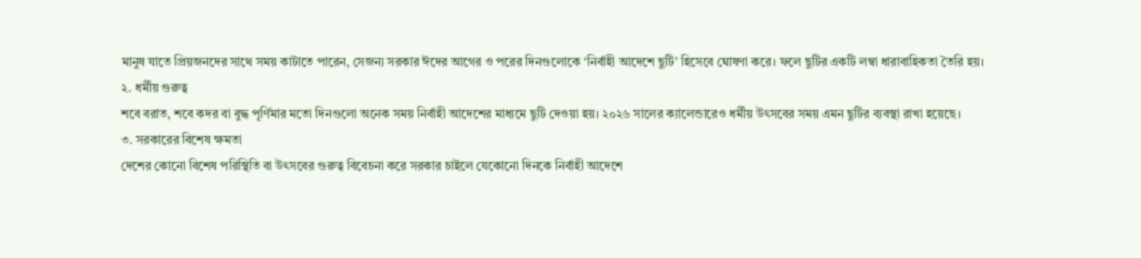মানুষ যাতে প্রিয়জনদের সাথে সময় কাটাতে পারেন, সেজন্য সরকার ঈদের আগের ও পরের দিনগুলোকে ‘নির্বাহী আদেশে ছুটি’ হিসেবে ঘোষণা করে। ফলে ছুটির একটি লম্বা ধারাবাহিকতা তৈরি হয়।
২. ধর্মীয় গুরুত্ব
শবে বরাত, শবে কদর বা বুদ্ধ পূর্ণিমার মতো দিনগুলো অনেক সময় নির্বাহী আদেশের মাধ্যমে ছুটি দেওয়া হয়। ২০২৬ সালের ক্যালেন্ডারেও ধর্মীয় উৎসবের সময় এমন ছুটির ব্যবস্থা রাখা হয়েছে।
৩. সরকারের বিশেষ ক্ষমতা
দেশের কোনো বিশেষ পরিস্থিতি বা উৎসবের গুরুত্ব বিবেচনা করে সরকার চাইলে যেকোনো দিনকে নির্বাহী আদেশে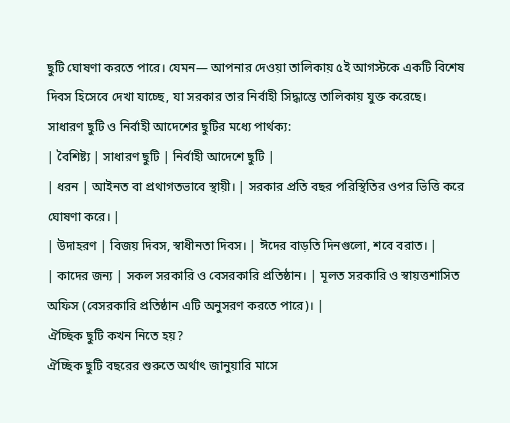ছুটি ঘোষণা করতে পারে। যেমন— আপনার দেওয়া তালিকায় ৫ই আগস্টকে একটি বিশেষ দিবস হিসেবে দেখা যাচ্ছে, যা সরকার তার নির্বাহী সিদ্ধান্তে তালিকায় যুক্ত করেছে।
সাধারণ ছুটি ও নির্বাহী আদেশের ছুটির মধ্যে পার্থক্য:
| বৈশিষ্ট্য | সাধারণ ছুটি | নির্বাহী আদেশে ছুটি |
| ধরন | আইনত বা প্রথাগতভাবে স্থায়ী। | সরকার প্রতি বছর পরিস্থিতির ওপর ভিত্তি করে ঘোষণা করে। |
| উদাহরণ | বিজয় দিবস, স্বাধীনতা দিবস। | ঈদের বাড়তি দিনগুলো, শবে বরাত। |
| কাদের জন্য | সকল সরকারি ও বেসরকারি প্রতিষ্ঠান। | মূলত সরকারি ও স্বায়ত্তশাসিত অফিস (বেসরকারি প্রতিষ্ঠান এটি অনুসরণ করতে পারে)। |
ঐচ্ছিক ছুটি কখন নিতে হয়?
ঐচ্ছিক ছুটি বছরের শুরুতে অর্থাৎ জানুয়ারি মাসে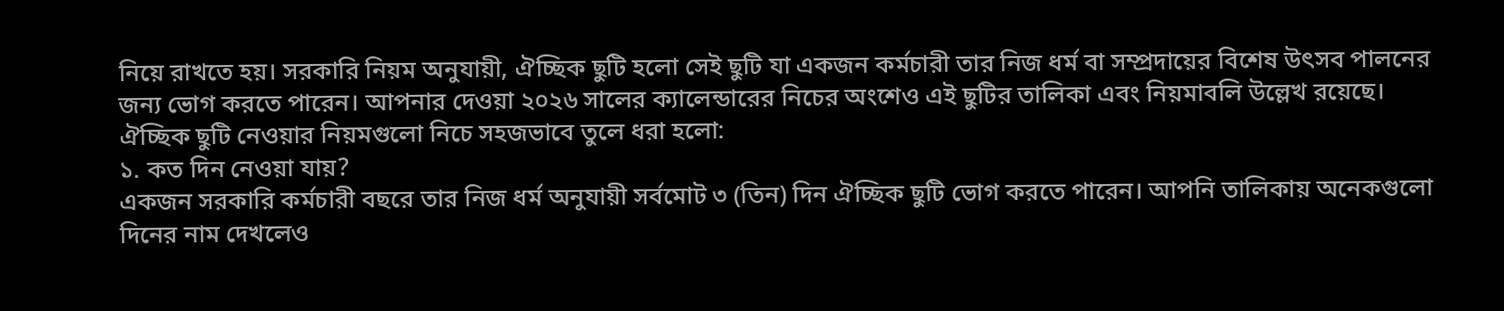নিয়ে রাখতে হয়। সরকারি নিয়ম অনুযায়ী, ঐচ্ছিক ছুটি হলো সেই ছুটি যা একজন কর্মচারী তার নিজ ধর্ম বা সম্প্রদায়ের বিশেষ উৎসব পালনের জন্য ভোগ করতে পারেন। আপনার দেওয়া ২০২৬ সালের ক্যালেন্ডারের নিচের অংশেও এই ছুটির তালিকা এবং নিয়মাবলি উল্লেখ রয়েছে। ঐচ্ছিক ছুটি নেওয়ার নিয়মগুলো নিচে সহজভাবে তুলে ধরা হলো:
১. কত দিন নেওয়া যায়?
একজন সরকারি কর্মচারী বছরে তার নিজ ধর্ম অনুযায়ী সর্বমোট ৩ (তিন) দিন ঐচ্ছিক ছুটি ভোগ করতে পারেন। আপনি তালিকায় অনেকগুলো দিনের নাম দেখলেও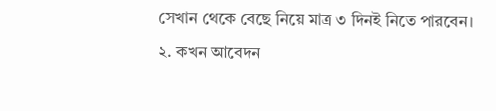সেখান থেকে বেছে নিয়ে মাত্র ৩ দিনই নিতে পারবেন।
২. কখন আবেদন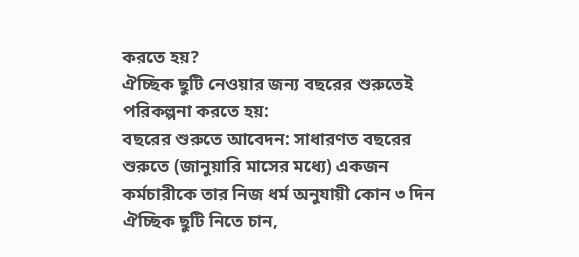করতে হয়?
ঐচ্ছিক ছুটি নেওয়ার জন্য বছরের শুরুতেই পরিকল্পনা করতে হয়:
বছরের শুরুতে আবেদন: সাধারণত বছরের শুরুতে (জানুয়ারি মাসের মধ্যে) একজন কর্মচারীকে তার নিজ ধর্ম অনুযায়ী কোন ৩ দিন ঐচ্ছিক ছুটি নিতে চান,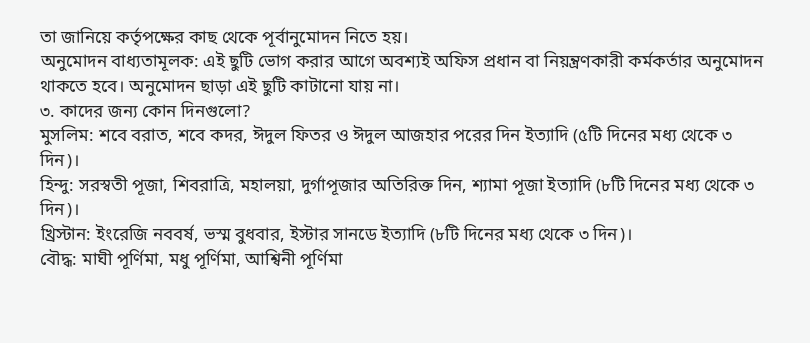তা জানিয়ে কর্তৃপক্ষের কাছ থেকে পূর্বানুমোদন নিতে হয়।
অনুমোদন বাধ্যতামূলক: এই ছুটি ভোগ করার আগে অবশ্যই অফিস প্রধান বা নিয়ন্ত্রণকারী কর্মকর্তার অনুমোদন থাকতে হবে। অনুমোদন ছাড়া এই ছুটি কাটানো যায় না।
৩. কাদের জন্য কোন দিনগুলো?
মুসলিম: শবে বরাত, শবে কদর, ঈদুল ফিতর ও ঈদুল আজহার পরের দিন ইত্যাদি (৫টি দিনের মধ্য থেকে ৩ দিন)।
হিন্দু: সরস্বতী পূজা, শিবরাত্রি, মহালয়া, দুর্গাপূজার অতিরিক্ত দিন, শ্যামা পূজা ইত্যাদি (৮টি দিনের মধ্য থেকে ৩ দিন)।
খ্রিস্টান: ইংরেজি নববর্ষ, ভস্ম বুধবার, ইস্টার সানডে ইত্যাদি (৮টি দিনের মধ্য থেকে ৩ দিন)।
বৌদ্ধ: মাঘী পূর্ণিমা, মধু পূর্ণিমা, আশ্বিনী পূর্ণিমা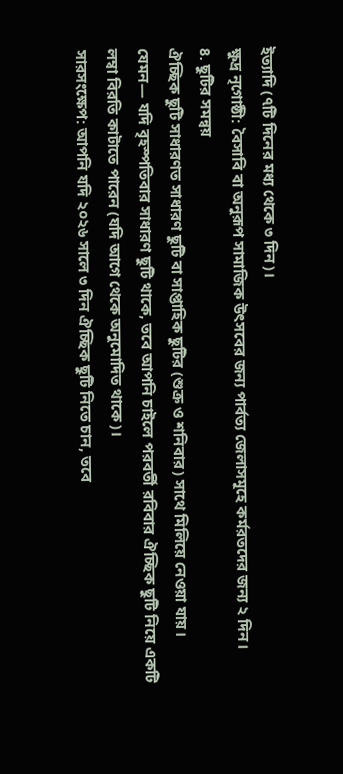ইত্যাদি (৭টি দিনের মধ্য থেকে ৩ দিন)।
ক্ষুদ্র নৃগোষ্ঠী: বৈসাবি বা অনুরূপ সামাজিক উৎসবের জন্য পার্বত্য জেলাসমূহে কর্মরতদের জন্য ২ দিন।
৪. ছুটির সমন্বয়
ঐচ্ছিক ছুটি সাধারণত সাধারণ ছুটি বা সাপ্তাহিক ছুটির (শুক্র ও শনিবার) সাথে মিলিয়ে নেওয়া যায়। যেমন— যদি বৃহস্পতিবার সাধারণ ছুটি থাকে, তবে আপনি চাইলে পরবর্তী রবিবার ঐচ্ছিক ছুটি নিয়ে একটি লম্বা বিরতি কাটাতে পারেন (যদি আগে থেকে অনুমোদিত থাকে)।
সারসংক্ষেপ: আপনি যদি ২০২৬ সালে ৩ দিন ঐচ্ছিক ছুটি নিতে চান, তবে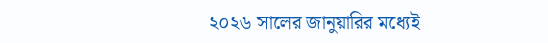২০২৬ সালের জানুয়ারির মধ্যেই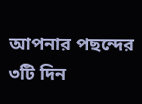আপনার পছন্দের ৩টি দিন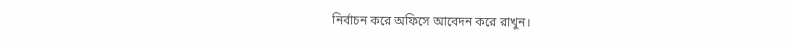নির্বাচন করে অফিসে আবেদন করে রাখুন।